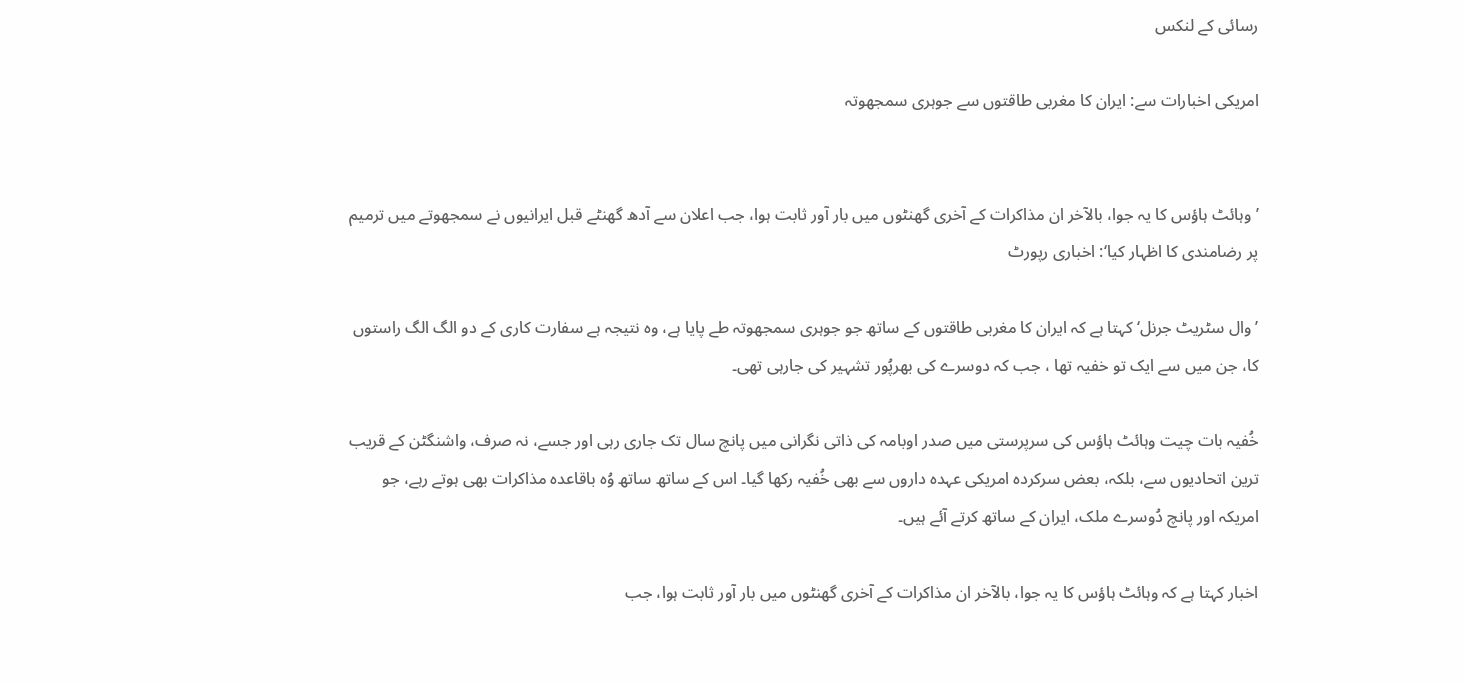رسائی کے لنکس

امریکی اخبارات سے: ایران کا مغربی طاقتوں سے جوہری سمجھوتہ


’وہائٹ ہاؤس کا یہ جوا، بالآخر ان مذاکرات کے آخری گھنٹوں میں بار آور ثابت ہوا، جب اعلان سے آدھ گھنٹے قبل ایرانیوں نے سمجھوتے میں ترمیم پر رضامندی کا اظہار کیا‘: اخباری رپورٹ

’وال سٹریٹ جرنل‘ کہتا ہے کہ ایران کا مغربی طاقتوں کے ساتھ جو جوہری سمجھوتہ طے پایا ہے، وہ نتیجہ ہے سفارت کاری کے دو الگ الگ راستوں کا، جن میں سے ایک تو خفیہ تھا ، جب کہ دوسرے کی بھرپُور تشہیر کی جارہی تھی۔

خُفیہ بات چیت وہائٹ ہاؤس کی سرپرستی میں صدر اوبامہ کی ذاتی نگرانی میں پانچ سال تک جاری رہی اور جسے، نہ صرف، واشنگٹن کے قریب ترین اتحادیوں سے، بلکہ، بعض سرکردہ امریکی عہدہ داروں سے بھی خُفیہ رکھا گیا۔ اس کے ساتھ ساتھ وُہ باقاعدہ مذاکرات بھی ہوتے رہے، جو امریکہ اور پانچ دُوسرے ملک، ایران کے ساتھ کرتے آئے ہیں۔

اخبار کہتا ہے کہ وہائٹ ہاؤس کا یہ جوا، بالآخر ان مذاکرات کے آخری گھنٹوں میں بار آور ثابت ہوا، جب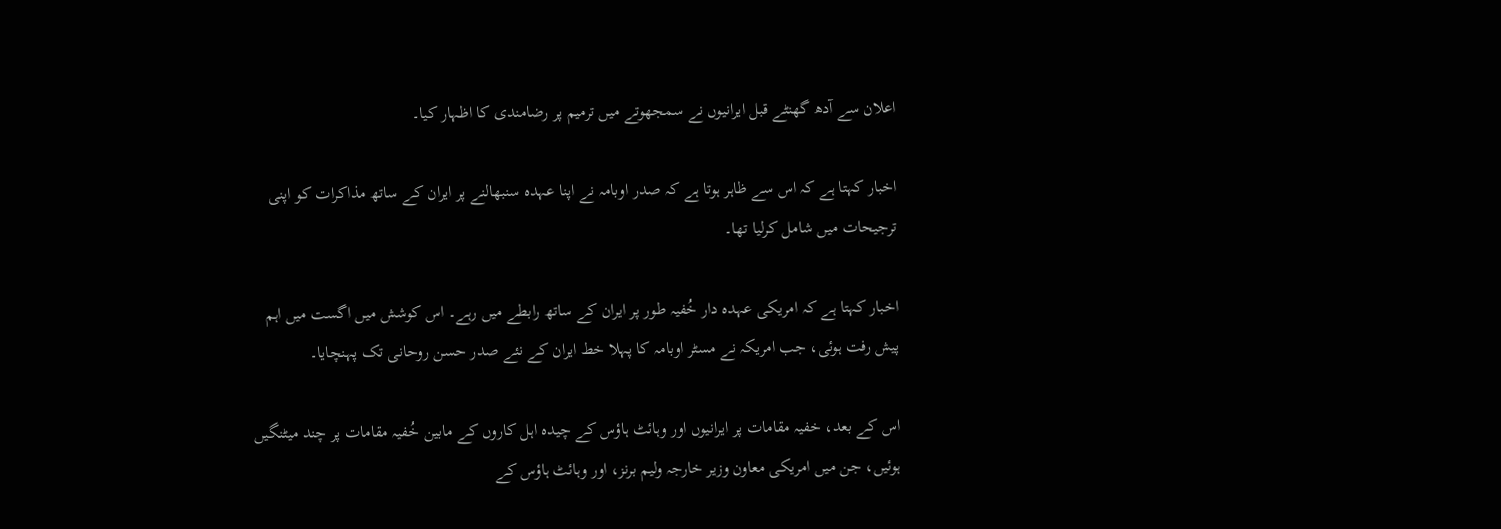اعلان سے آدھ گھنٹے قبل ایرانیوں نے سمجھوتے میں ترمیم پر رضامندی کا اظہار کیا۔

اخبار کہتا ہے کہ اس سے ظاہر ہوتا ہے کہ صدر اوبامہ نے اپنا عہدہ سنبھالنے پر ایران کے ساتھ مذاکرات کو اپنی ترجیحات میں شامل کرلیا تھا۔

اخبار کہتا ہے کہ امریکی عہدہ دار خُفیہ طور پر ایران کے ساتھ رابطے میں رہے۔ اس کوشش میں اگست میں اہم پیش رفت ہوئی، جب امریکہ نے مسٹر اوبامہ کا پہلا خط ایران کے نئے صدر حسن روحانی تک پہنچایا۔

اس کے بعد، خفیہ مقامات پر ایرانیوں اور وہائٹ ہاؤس کے چیدہ اہل کاروں کے مابین خُفیہ مقامات پر چند میٹنگیں ہوئیں، جن میں امریکی معاون وزیر خارجہ ولیم برنز، اور وہائٹ ہاؤس کے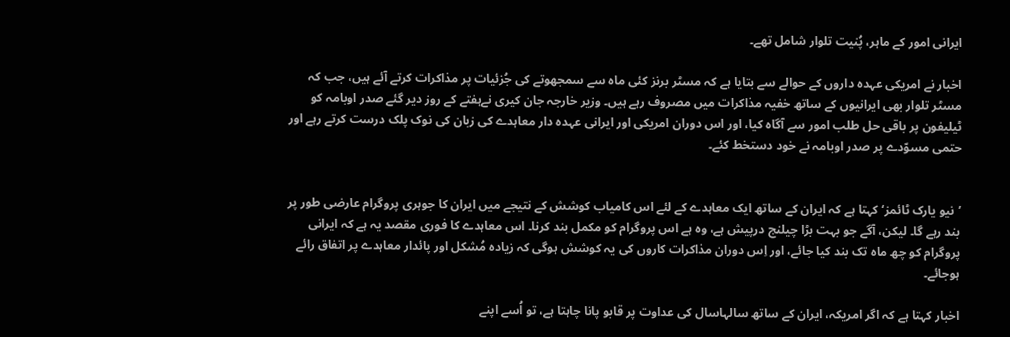ایرانی امور کے ماہر، پُنیت تلوار شامل تھے۔

اخبار نے امریکی عہدہ داروں کے حوالے سے بتایا ہے کہ مسٹر برنز کئی ماہ سے سمجھوتے کی جُزئیات پر مذاکرات کرتے آئے ہیں، جب کہ مسٹر تلوار بھی ایرانیوں کے ساتھ خفیہ مذاکرات میں مصروف رہے ہیں۔ وزیر خارجہ جان کیری نےہفتے کے روز دیر گئے صدر اوبامہ کو ٹیلیفون پر باقی حل طلب امور سے آگاہ کیا، اور اس دوران امریکی اور ایرانی عہدہ دار معاہدے کی زبان کی نوک پلک درست کرتے رہے اور حتمی مسوّدے پر صدر اوبامہ نے خود دستخط کئے۔


’نیو یارک ٹائمز‘ کہتا ہے کہ ایران کے ساتھ ایک معاہدے کے لئے اس کامیاب کوشش کے نتیجے میں ایران کا جوہری پروگرام عارضی طور پر بند رہے گا۔ لیکن، آگے جو بہت بڑا چیلنج درپیش ہے، وہ ہے اس پروگرام کو مکمل بند کرنا۔ اس معاہدے کا فوری مقصد یہ ہے کہ ایرانی پروگرام کو چھ ماہ تک بند کیا جائے، اور اِس دوران مذاکرات کاروں کی یہ کوشش ہوگی کہ زیادہ مُشکل اور پائدار معاہدے پر اتفاق رائے ہوجائے۔

اخبار کہتا ہے کہ اگر امریکہ، ایران کے ساتھ سالہاسال کی عداوت پر قابو پانا چاہتا ہے، تو اُسے اپنے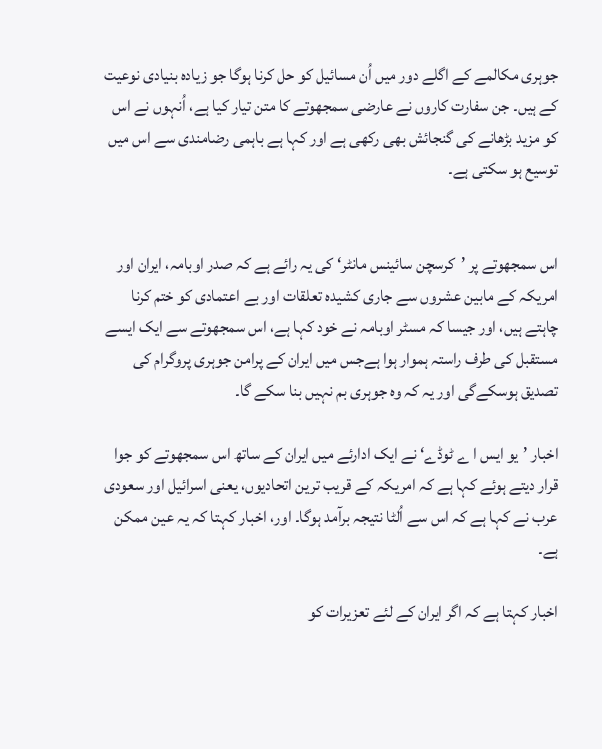جوہری مکالمے کے اگلے دور میں اُن مسائیل کو حل کرنا ہوگا جو زیادہ بنیادی نوعیت کے ہیں۔ جن سفارت کاروں نے عارضی سمجھوتے کا متن تیار کیا ہے، اُنہوں نے اس کو مزید بڑھانے کی گنجائش بھی رکھی ہے اور کہا ہے باہمی رضامندی سے اس میں توسیع ہو سکتی ہے۔


اس سمجھوتے پر ’کرسچن سائینس مانٹر‘ کی یہ رائے ہے کہ صدر اوبامہ، ایران اور امریکہ کے مابین عشروں سے جاری کشیدہ تعلقات اور بے اعتمادی کو ختم کرنا چاہتے ہیں، اور جیسا کہ مسٹر اوبامہ نے خود کہا ہے، اس سمجھوتے سے ایک ایسے مستقبل کی طرف راستہ ہموار ہوا ہےجس میں ایران کے پرامن جوہری پروگرام کی تصدیق ہوسکےگی اور یہ کہ وہ جوہری بم نہیں بنا سکے گا۔

اخبار ’یو ایس ا ے ٹوڈے‘ نے ایک ادارئے میں ایران کے ساتھ اس سمجھوتے کو جوا قرار دیتے ہوئے کہا ہے کہ امریکہ کے قریب ترین اتحادیوں، یعنی اسرائیل اور سعودی عرب نے کہا ہے کہ اس سے اُلٹا نتیجہ برآمد ہوگا۔ اور، اخبار کہتا کہ یہ عین ممکن ہے۔

اخبار کہتا ہے کہ اگر ایران کے لئے تعزیرات کو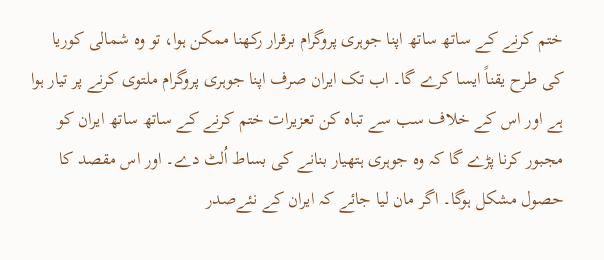ختم کرنے کے ساتھ ساتھ اپنا جوہری پروگرام برقرار رکھنا ممکن ہوا، تو وہ شمالی کوریا کی طرح یقناً ایسا کرے گا۔ اب تک ایران صرف اپنا جوہری پروگرام ملتوی کرنے پر تیار ہوا ہے اور اس کے خلاف سب سے تباہ کن تعزیرات ختم کرنے کے ساتھ ساتھ ایران کو مجبور کرنا پڑے گا کہ وہ جوہری ہتھیار بنانے کی بساط اُلٹ دے۔ اور اس مقصد کا حصول مشکل ہوگا۔ اگر مان لیا جائے کہ ایران کے نئےصدر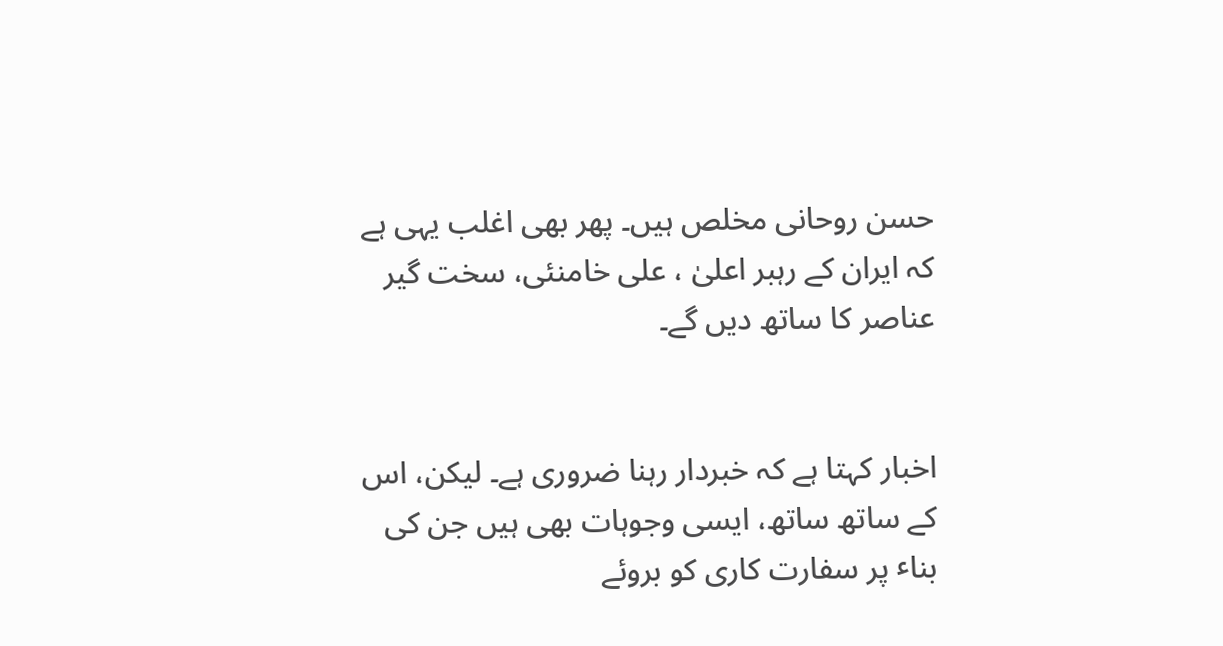حسن روحانی مخلص ہیں۔ پھر بھی اغلب یہی ہے کہ ایران کے رہبر اعلیٰ ، علی خامنئی، سخت گیر عناصر کا ساتھ دیں گے۔


اخبار کہتا ہے کہ خبردار رہنا ضروری ہے۔ لیکن، اس کے ساتھ ساتھ، ایسی وجوہات بھی ہیں جن کی بناٴ پر سفارت کاری کو بروئے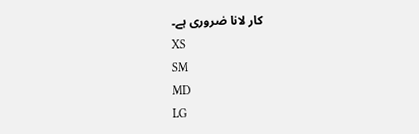کار لانا ضروری ہے۔
XS
SM
MD
LG